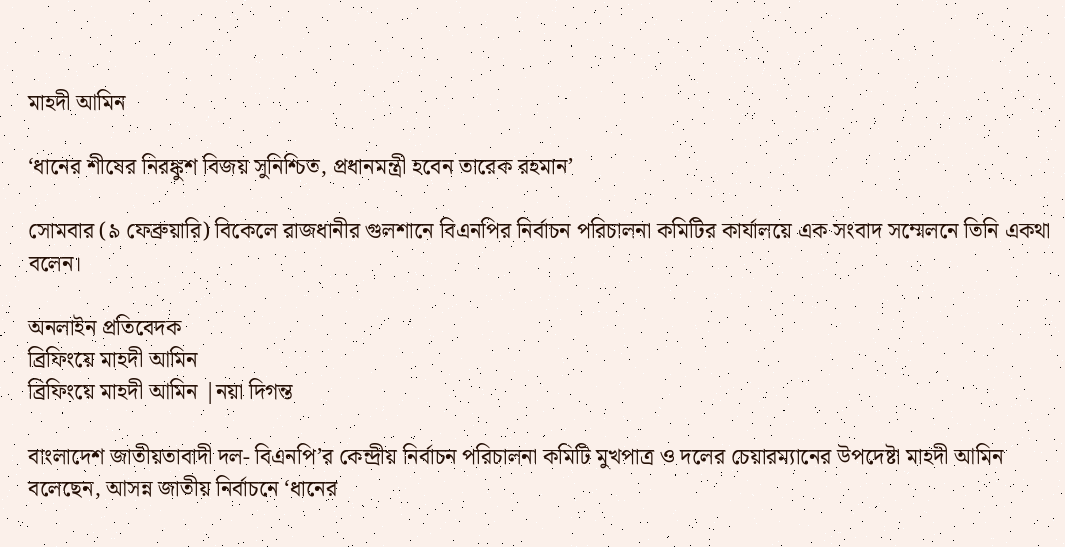মাহদী আমিন

‘ধানের শীষের নিরঙ্কুশ বিজয় সুনিশ্চিত, প্রধানমন্ত্রী হবেন তারেক রহমান’

সোমবার (৯ ফেব্রুয়ারি) বিকেলে রাজধানীর গুলশানে বিএনপির নির্বাচন পরিচালনা কমিটির কার্যালয়ে এক সংবাদ সম্মেলনে তিনি একথা বলেন।

অনলাইন প্রতিবেদক
ব্রিফিংয়ে মাহদী আমিন
ব্রিফিংয়ে মাহদী আমিন |নয়া দিগন্ত

বাংলাদেশ জাতীয়তাবাদী দল- বিএনপি’র কেন্দ্রীয় নির্বাচন পরিচালনা কমিটি মুখপাত্র ও দলের চেয়ারম্যানের উপদেষ্টা মাহদী আমিন বলেছেন, আসন্ন জাতীয় নির্বাচনে ‘ধানের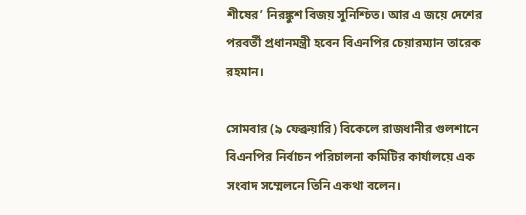শীষের’ নিরঙ্কুশ বিজয় সুনিশ্চিত। আর এ জয়ে দেশের পরবর্তী প্রধানমন্ত্রী হবেন বিএনপির চেয়ারম্যান তারেক রহমান।

সোমবার (৯ ফেব্রুয়ারি) বিকেলে রাজধানীর গুলশানে বিএনপির নির্বাচন পরিচালনা কমিটির কার্যালয়ে এক সংবাদ সম্মেলনে তিনি একথা বলেন।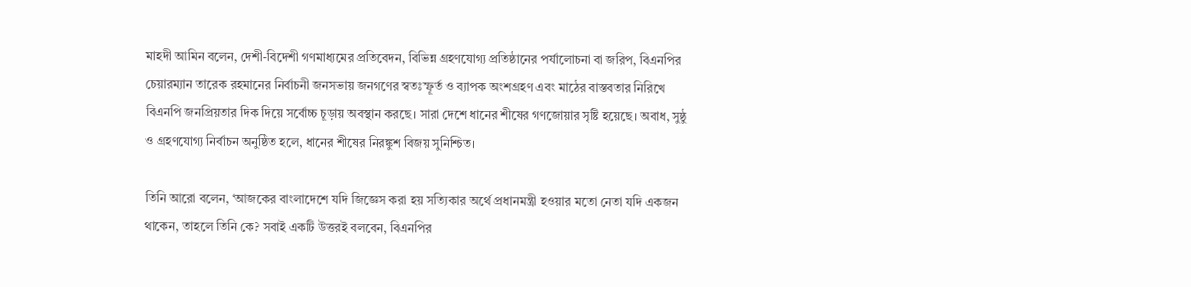মাহদী আমিন বলেন, দেশী-বিদেশী গণমাধ্যমের প্রতিবেদন, বিভিন্ন গ্রহণযোগ্য প্রতিষ্ঠানের পর্যালোচনা বা জরিপ, বিএনপির চেয়ারম্যান তারেক রহমানের নির্বাচনী জনসভায় জনগণের স্বতঃস্ফূর্ত ও ব্যাপক অংশগ্রহণ এবং মাঠের বাস্তবতার নিরিখে বিএনপি জনপ্রিয়তার দিক দিয়ে সর্বোচ্চ চূড়ায় অবস্থান করছে। সারা দেশে ধানের শীষের গণজোয়ার সৃষ্টি হয়েছে। অবাধ, সুষ্ঠু ও গ্রহণযোগ্য নির্বাচন অনুষ্ঠিত হলে, ধানের শীষের নিরঙ্কুশ বিজয় সুনিশ্চিত।

তিনি আরো বলেন, ‘আজকের বাংলাদেশে যদি জিজ্ঞেস করা হয় সত্যিকার অর্থে প্রধানমন্ত্রী হওয়ার মতো নেতা যদি একজন থাকেন, তাহলে তিনি কে? সবাই একটি উত্তরই বলবেন, বিএনপির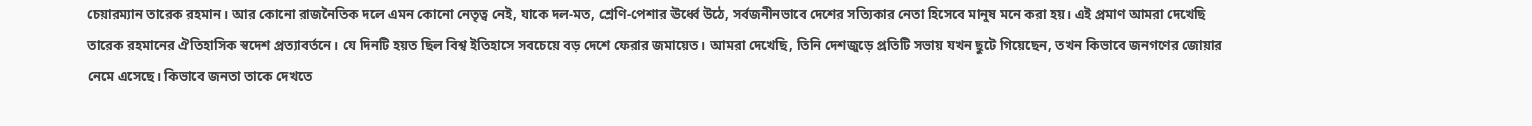চেয়ারম্যান তারেক রহমান। আর কোনো রাজনৈতিক দলে এমন কোনো নেতৃত্ব নেই, যাকে দল-মত, শ্রেণি-পেশার ঊর্ধ্বে উঠে, সর্বজনীনভাবে দেশের সত্যিকার নেতা হিসেবে মানুষ মনে করা হয়। এই প্রমাণ আমরা দেখেছি তারেক রহমানের ঐতিহাসিক স্বদেশ প্রত্যাবর্তনে। যে দিনটি হয়ত ছিল বিশ্ব ইতিহাসে সবচেয়ে বড় দেশে ফেরার জমায়েত। আমরা দেখেছি, তিনি দেশজুড়ে প্রতিটি সভায় যখন ছুটে গিয়েছেন, তখন কিভাবে জনগণের জোয়ার নেমে এসেছে। কিভাবে জনতা তাকে দেখতে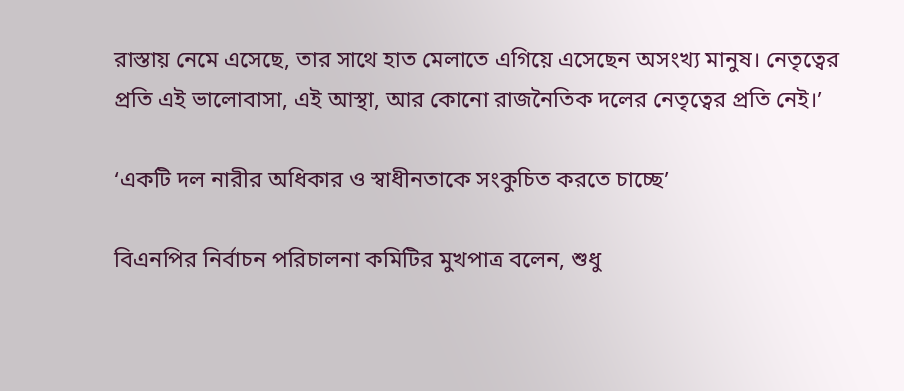রাস্তায় নেমে এসেছে, তার সাথে হাত মেলাতে এগিয়ে এসেছেন অসংখ্য মানুষ। নেতৃত্বের প্রতি এই ভালোবাসা, এই আস্থা, আর কোনো রাজনৈতিক দলের নেতৃত্বের প্রতি নেই।’

‘একটি দল নারীর অধিকার ও স্বাধীনতাকে সংকুচিত করতে চাচ্ছে’

বিএনপির নির্বাচন পরিচালনা কমিটির মুখপাত্র বলেন, শুধু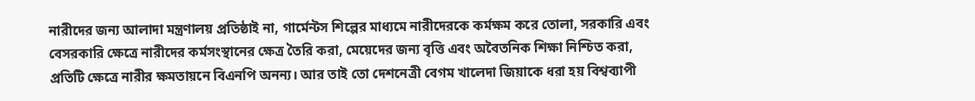নারীদের জন্য আলাদা মন্ত্রণালয় প্রতিষ্ঠাই না, গার্মেন্টস শিল্পের মাধ্যমে নারীদেরকে কর্মক্ষম করে তোলা, সরকারি এবং বেসরকারি ক্ষেত্রে নারীদের কর্মসংস্থানের ক্ষেত্র তৈরি করা, মেয়েদের জন্য বৃত্তি এবং অবৈতনিক শিক্ষা নিশ্চিত করা, প্রতিটি ক্ষেত্রে নারীর ক্ষমতায়নে বিএনপি অনন্য। আর তাই তো দেশনেত্রী বেগম খালেদা জিয়াকে ধরা হয় বিশ্বব্যাপী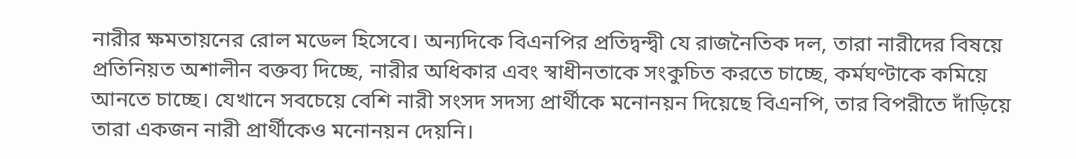নারীর ক্ষমতায়নের রোল মডেল হিসেবে। অন্যদিকে বিএনপির প্রতিদ্বন্দ্বী যে রাজনৈতিক দল, তারা নারীদের বিষয়ে প্রতিনিয়ত অশালীন বক্তব্য দিচ্ছে, নারীর অধিকার এবং স্বাধীনতাকে সংকুচিত করতে চাচ্ছে, কর্মঘণ্টাকে কমিয়ে আনতে চাচ্ছে। যেখানে সবচেয়ে বেশি নারী সংসদ সদস্য প্রার্থীকে মনোনয়ন দিয়েছে বিএনপি, তার বিপরীতে দাঁড়িয়ে তারা একজন নারী প্রার্থীকেও মনোনয়ন দেয়নি।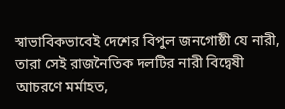স্বাভাবিকভাবেই দেশের বিপুল জনগোষ্ঠী যে নারী, তারা সেই রাজনৈতিক দলটির নারী বিদ্বেষী আচরণে মর্মাহত,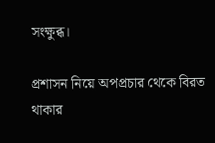সংক্ষুব্ধ।

প্রশাসন নিয়ে অপপ্রচার থেকে বিরত থাকার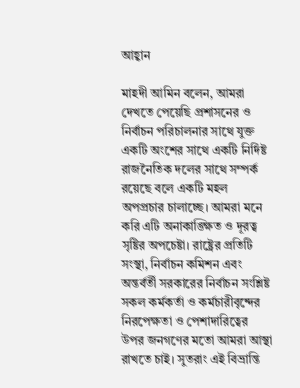আহ্বান

মাহদী আমিন বলেন, আমরা দেখতে পেয়েছি প্রশাসনের ও নির্বাচন পরিচালনার সাথে যুক্ত একটি অংশের সাথে একটি নির্দিষ্ট রাজনৈতিক দলের সাথে সম্পর্ক রয়েছে বলে একটি মহল অপপ্রচার চালাচ্ছে। আমরা মনে করি এটি অনাকাঙ্ক্ষিত ও দূরত্ব সৃষ্টির অপচেষ্টা। রাষ্ট্রের প্রতিটি সংস্থা, নির্বাচন কমিশন এবং অন্তর্বর্তী সরকারের নির্বাচন সংশ্লিষ্ট সকল কর্মকর্তা ও কর্মচারীবৃন্দের নিরপেক্ষতা ও পেশাদারিত্বের উপর জনগণের মতো আমরা আস্থা রাখতে চাই। সুতরাং এই বিভ্রান্তি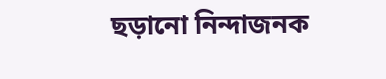ছড়ানো নিন্দাজনক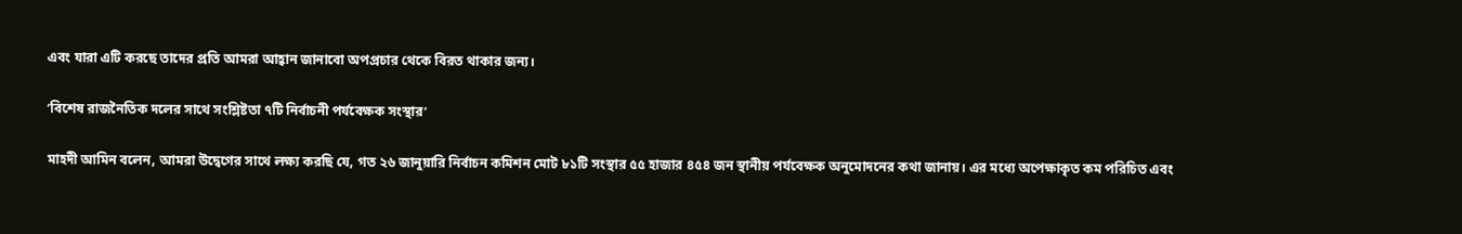এবং যারা এটি করছে তাদের প্রতি আমরা আহ্বান জানাবো অপপ্রচার থেকে বিরত থাকার জন্য।

‘বিশেষ রাজনৈতিক দলের সাথে সংশ্লিষ্টতা ৭টি নির্বাচনী পর্যবেক্ষক সংস্থার’

মাহদী আমিন বলেন, আমরা উদ্বেগের সাথে লক্ষ্য করছি যে, গত ২৬ জানুয়ারি নির্বাচন কমিশন মোট ৮১টি সংস্থার ৫৫ হাজার ৪৫৪ জন স্থানীয় পর্যবেক্ষক অনুমোদনের কথা জানায়। এর মধ্যে অপেক্ষাকৃত কম পরিচিত এবং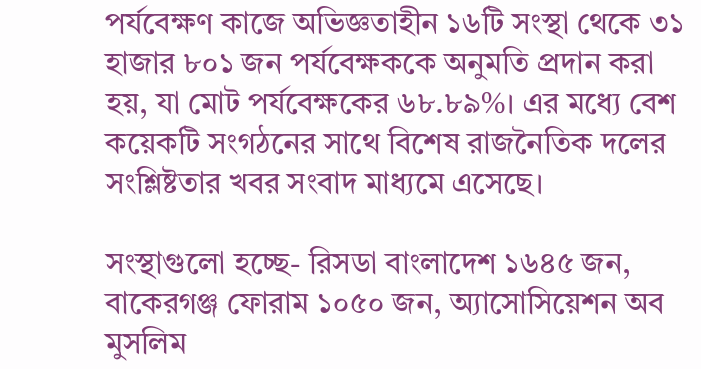পর্যবেক্ষণ কাজে অভিজ্ঞতাহীন ১৬টি সংস্থা থেকে ৩১ হাজার ৮০১ জন পর্যবেক্ষককে অনুমতি প্রদান করা হয়, যা মোট পর্যবেক্ষকের ৬৮.৮৯%। এর মধ্যে বেশ কয়েকটি সংগঠনের সাথে বিশেষ রাজনৈতিক দলের সংশ্লিষ্টতার খবর সংবাদ মাধ্যমে এসেছে।

সংস্থাগুলো হচ্ছে- রিসডা বাংলাদেশ ১৬৪৫ জন, বাকেরগঞ্জ ফোরাম ১০৫০ জন, অ্যাসোসিয়েশন অব মুসলিম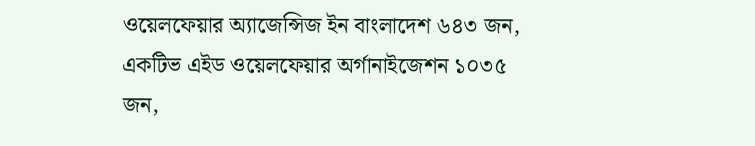ওয়েলফেয়ার অ্যাজেন্সিজ ইন বাংলাদেশ ৬৪৩ জন, একটিভ এইড ওয়েলফেয়ার অর্গানাইজেশন ১০৩৫ জন,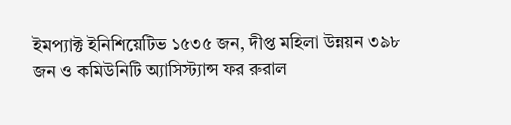ইমপ্যাক্ট ইনিশিয়েটিভ ১৫৩৫ জন, দীপ্ত মহিলা উন্নয়ন ৩৯৮ জন ও কমিউনিটি অ্যাসিস্ট্যান্স ফর রুরাল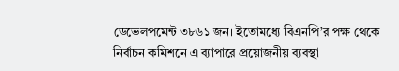ডেভেলপমেন্ট ৩৮৬১ জন। ইতোমধ্যে বিএনপি’র পক্ষ থেকে নির্বাচন কমিশনে এ ব্যাপারে প্রয়োজনীয় ব্যবস্থা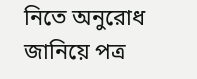নিতে অনুরোধ জানিয়ে পত্র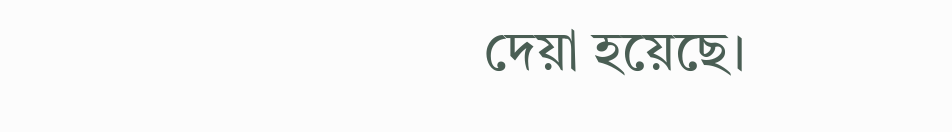দেয়া হয়েছে।